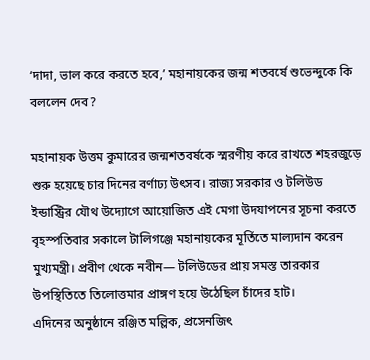‘দাদা, ভাল করে করতে হবে,’ মহানায়কের জন্ম শতবর্ষে শুভেন্দুকে কি বললেন দেব?

মহানায়ক উত্তম কুমারের জন্মশতবর্ষকে স্মরণীয় করে রাখতে শহরজুড়ে শুরু হয়েছে চার দিনের বর্ণাঢ্য উৎসব। রাজ্য সরকার ও টলিউড ইন্ডাস্ট্রির যৌথ উদ্যোগে আয়োজিত এই মেগা উদযাপনের সূচনা করতে বৃহস্পতিবার সকালে টালিগঞ্জে মহানায়কের মূর্তিতে মাল্যদান করেন মুখ্যমন্ত্রী। প্রবীণ থেকে নবীন— টলিউডের প্রায় সমস্ত তারকার উপস্থিতিতে তিলোত্তমার প্রাঙ্গণ হয়ে উঠেছিল চাঁদের হাট।
এদিনের অনুষ্ঠানে রঞ্জিত মল্লিক, প্রসেনজিৎ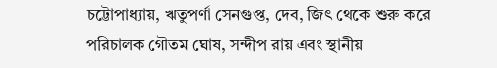চট্টোপাধ্যায়, ঋতুপর্ণা সেনগুপ্ত, দেব, জিৎ থেকে শুরু করে পরিচালক গৌতম ঘোষ, সন্দীপ রায় এবং স্থানীয়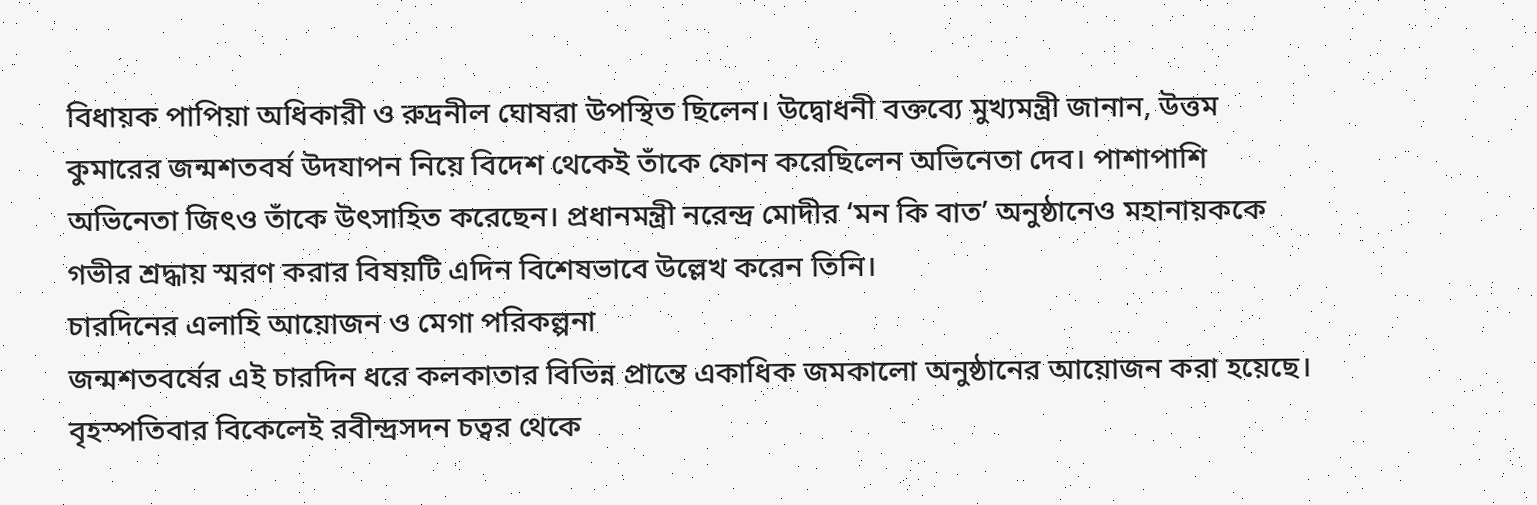বিধায়ক পাপিয়া অধিকারী ও রুদ্রনীল ঘোষরা উপস্থিত ছিলেন। উদ্বোধনী বক্তব্যে মুখ্যমন্ত্রী জানান, উত্তম কুমারের জন্মশতবর্ষ উদযাপন নিয়ে বিদেশ থেকেই তাঁকে ফোন করেছিলেন অভিনেতা দেব। পাশাপাশি অভিনেতা জিৎও তাঁকে উৎসাহিত করেছেন। প্রধানমন্ত্রী নরেন্দ্র মোদীর ‘মন কি বাত’ অনুষ্ঠানেও মহানায়ককে গভীর শ্রদ্ধায় স্মরণ করার বিষয়টি এদিন বিশেষভাবে উল্লেখ করেন তিনি।
চারদিনের এলাহি আয়োজন ও মেগা পরিকল্পনা
জন্মশতবর্ষের এই চারদিন ধরে কলকাতার বিভিন্ন প্রান্তে একাধিক জমকালো অনুষ্ঠানের আয়োজন করা হয়েছে। বৃহস্পতিবার বিকেলেই রবীন্দ্রসদন চত্বর থেকে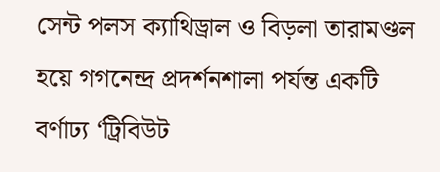সেন্ট পলস ক্যাথিড্রাল ও বিড়লা তারামণ্ডল হয়ে গগনেন্দ্র প্রদর্শনশালা পর্যন্ত একটি বর্ণাঢ্য ‘ট্রিবিউট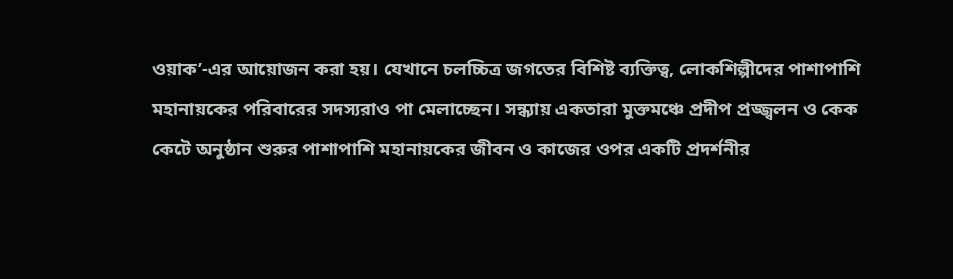ওয়াক’-এর আয়োজন করা হয়। যেখানে চলচ্চিত্র জগতের বিশিষ্ট ব্যক্তিত্ব, লোকশিল্পীদের পাশাপাশি মহানায়কের পরিবারের সদস্যরাও পা মেলাচ্ছেন। সন্ধ্যায় একতারা মুক্তমঞ্চে প্রদীপ প্রজ্জ্বলন ও কেক কেটে অনুষ্ঠান শুরুর পাশাপাশি মহানায়কের জীবন ও কাজের ওপর একটি প্রদর্শনীর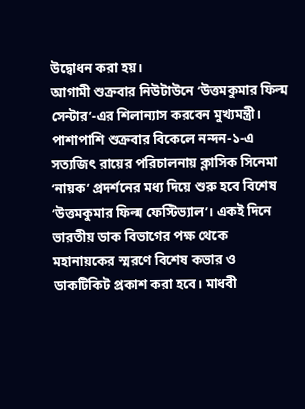উদ্বোধন করা হয়।
আগামী শুক্রবার নিউটাউনে ‘উত্তমকুমার ফিল্ম সেন্টার’-এর শিলান্যাস করবেন মুখ্যমন্ত্রী। পাশাপাশি শুক্রবার বিকেলে নন্দন-১-এ সত্যজিৎ রায়ের পরিচালনায় ক্লাসিক সিনেমা ‘নায়ক’ প্রদর্শনের মধ্য দিয়ে শুরু হবে বিশেষ ‘উত্তমকুমার ফিল্ম ফেস্টিভ্যাল’। একই দিনে ভারতীয় ডাক বিভাগের পক্ষ থেকে মহানায়কের স্মরণে বিশেষ কভার ও ডাকটিকিট প্রকাশ করা হবে। মাধবী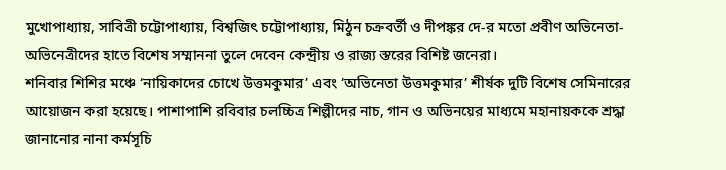মুখোপাধ্যায়, সাবিত্রী চট্টোপাধ্যায়, বিশ্বজিৎ চট্টোপাধ্যায়, মিঠুন চক্রবর্তী ও দীপঙ্কর দে-র মতো প্রবীণ অভিনেতা-অভিনেত্রীদের হাতে বিশেষ সম্মাননা তুলে দেবেন কেন্দ্রীয় ও রাজ্য স্তরের বিশিষ্ট জনেরা।
শনিবার শিশির মঞ্চে ‘নায়িকাদের চোখে উত্তমকুমার’ এবং ‘অভিনেতা উত্তমকুমার’ শীর্ষক দুটি বিশেষ সেমিনারের আয়োজন করা হয়েছে। পাশাপাশি রবিবার চলচ্চিত্র শিল্পীদের নাচ, গান ও অভিনয়ের মাধ্যমে মহানায়ককে শ্রদ্ধা জানানোর নানা কর্মসূচি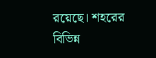রয়েছে। শহরের বিভিন্ন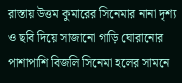রাস্তায় উত্তম কুমারের সিনেমার নানা দৃশ্য ও ছবি দিয়ে সাজানো গাড়ি ঘোরানোর পাশাপাশি বিজলি সিনেমা হলের সামনে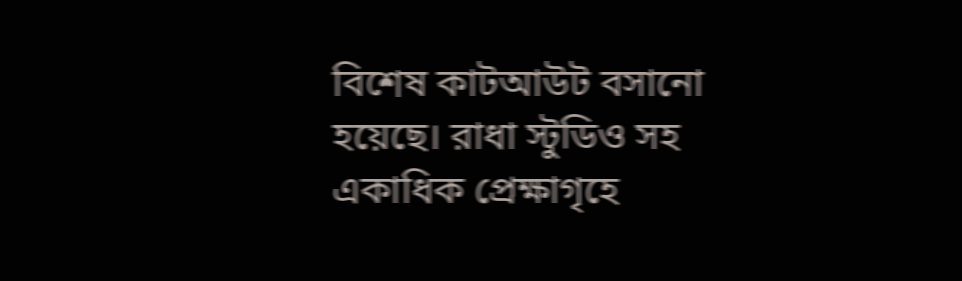বিশেষ কাটআউট বসানো হয়েছে। রাধা স্টুডিও সহ একাধিক প্রেক্ষাগৃহে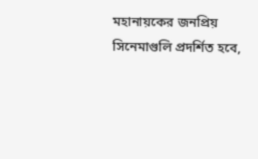মহানায়কের জনপ্রিয় সিনেমাগুলি প্রদর্শিত হবে,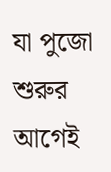যা পুজো শুরুর আগেই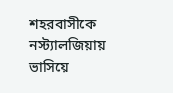শহরবাসীকে নস্ট্যালজিয়ায় ভাসিয়ে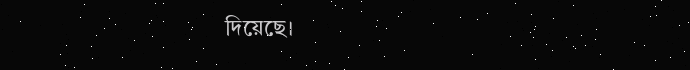দিয়েছে।